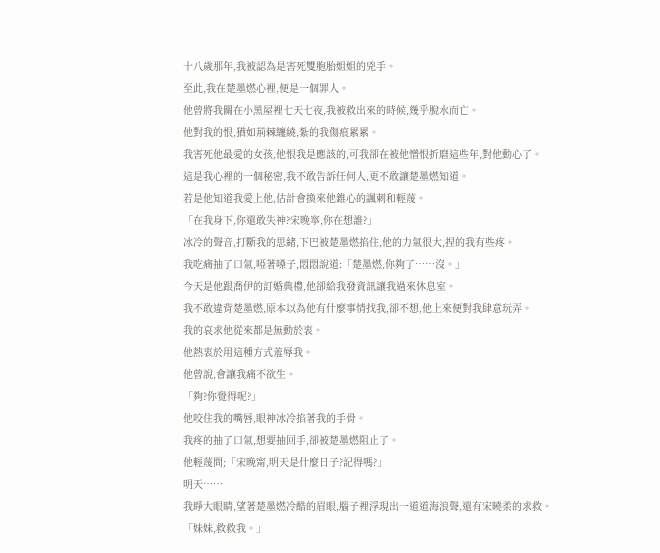十八歲那年,我被認為是害死雙胞胎姐姐的兇手。
至此,我在楚墨燃心裡,便是一個罪人。
他曾將我關在小黑屋裡七天七夜,我被救出來的時候,幾乎脫水而亡。
他對我的恨,猶如荊棘纏繞,紮的我傷痕累累。
我害死他最愛的女孩,他恨我是應該的,可我卻在被他憎恨折磨這些年,對他動心了。
這是我心裡的一個秘密,我不敢告訴任何人,更不敢讓楚墨燃知道。
若是他知道我愛上他,估計會換來他錐心的諷刺和輕蔑。
「在我身下,你還敢失神?宋晚寧,你在想誰?」
冰冷的聲音,打斷我的思緒,下巴被楚墨燃掐住,他的力氣很大,捏的我有些疼。
我吃痛抽了口氣,啞著嗓子,悶悶說道:「楚墨燃,你夠了……沒。」
今天是他跟喬伊的訂婚典禮,他卻給我發資訊讓我過來休息室。
我不敢違背楚墨燃,原本以為他有什麼事情找我,卻不想,他上來便對我肆意玩弄。
我的哀求他從來都是無動於衷。
他熱衷於用這種方式羞辱我。
他曾說,會讓我痛不欲生。
「夠?你覺得呢?」
他咬住我的嘴唇,眼神冰冷掐著我的手骨。
我疼的抽了口氣,想要抽回手,卻被楚墨燃阻止了。
他輕蔑問;「宋晚甯,明天是什麼日子?記得嗎?」
明天……
我睜大眼睛,望著楚墨燃冷酷的眉眼,腦子裡浮現出一道道海浪聲,還有宋曉柔的求救。
「妹妹,救救我。」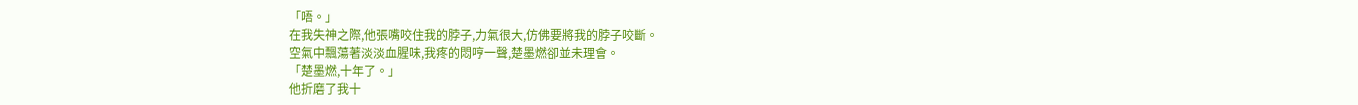「唔。」
在我失神之際,他張嘴咬住我的脖子,力氣很大,仿佛要將我的脖子咬斷。
空氣中飄蕩著淡淡血腥味,我疼的悶哼一聲,楚墨燃卻並未理會。
「楚墨燃,十年了。」
他折磨了我十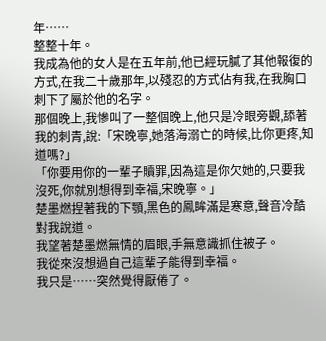年……
整整十年。
我成為他的女人是在五年前,他已經玩膩了其他報復的方式,在我二十歲那年,以殘忍的方式佔有我,在我胸口刺下了屬於他的名字。
那個晚上,我慘叫了一整個晚上,他只是冷眼旁觀,舔著我的刺青,說:「宋晚寧,她落海溺亡的時候,比你更疼,知道嗎?」
「你要用你的一輩子贖罪,因為這是你欠她的,只要我沒死,你就別想得到幸福,宋晚寧。」
楚墨燃捏著我的下顎,黑色的鳳眸滿是寒意,聲音冷酷對我說道。
我望著楚墨燃無情的眉眼,手無意識抓住被子。
我從來沒想過自己這輩子能得到幸福。
我只是……突然覺得厭倦了。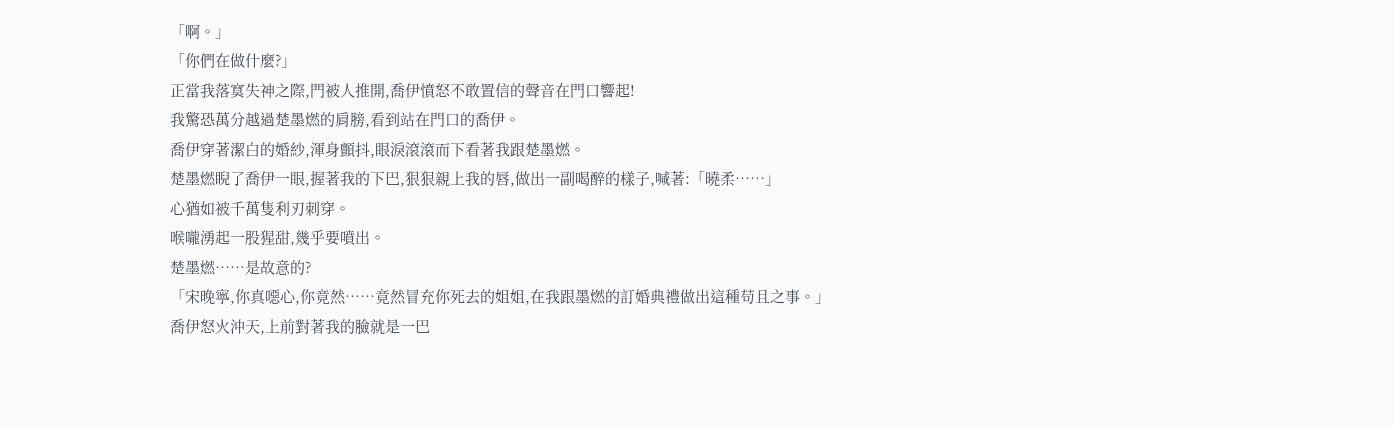「啊。」
「你們在做什麼?」
正當我落寞失神之際,門被人推開,喬伊憤怒不敢置信的聲音在門口響起!
我驚恐萬分越過楚墨燃的肩膀,看到站在門口的喬伊。
喬伊穿著潔白的婚紗,渾身顫抖,眼淚滾滾而下看著我跟楚墨燃。
楚墨燃睨了喬伊一眼,握著我的下巴,狠狠親上我的唇,做出一副喝醉的樣子,喊著:「曉柔……」
心猶如被千萬隻利刃刺穿。
喉嚨湧起一股猩甜,幾乎要噴出。
楚墨燃……是故意的?
「宋晚寧,你真噁心,你竟然……竟然冒充你死去的姐姐,在我跟墨燃的訂婚典禮做出這種苟且之事。」
喬伊怒火沖天,上前對著我的臉就是一巴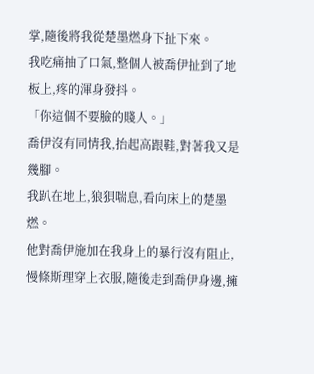掌,隨後將我從楚墨燃身下扯下來。
我吃痛抽了口氣,整個人被喬伊扯到了地板上,疼的渾身發抖。
「你這個不要臉的賤人。」
喬伊沒有同情我,抬起高跟鞋,對著我又是幾腳。
我趴在地上,狼狽喘息,看向床上的楚墨燃。
他對喬伊施加在我身上的暴行沒有阻止,慢條斯理穿上衣服,隨後走到喬伊身邊,擁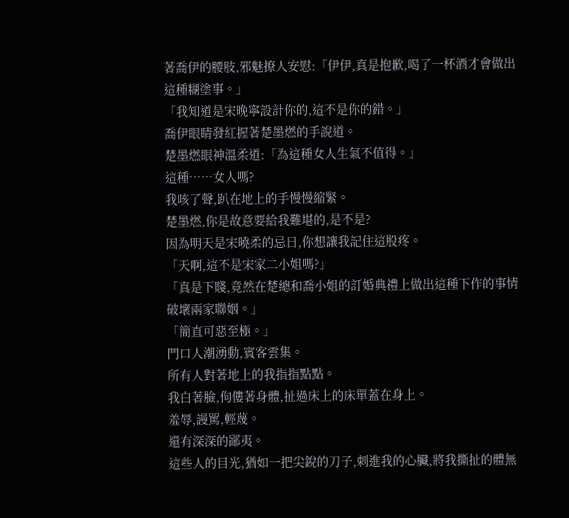著喬伊的腰肢,邪魅撩人安慰:「伊伊,真是抱歉,喝了一杯酒才會做出這種糊塗事。」
「我知道是宋晚寧設計你的,這不是你的錯。」
喬伊眼睛發紅握著楚墨燃的手說道。
楚墨燃眼神溫柔道:「為這種女人生氣不值得。」
這種……女人嗎?
我咳了聲,趴在地上的手慢慢縮緊。
楚墨燃,你是故意要給我難堪的,是不是?
因為明天是宋曉柔的忌日,你想讓我記住這股疼。
「天啊,這不是宋家二小姐嗎?」
「真是下賤,竟然在楚總和喬小姐的訂婚典禮上做出這種下作的事情破壞兩家聯姻。」
「簡直可惡至極。」
門口人潮湧動,賓客雲集。
所有人對著地上的我指指點點。
我白著臉,佝僂著身體,扯過床上的床單蓋在身上。
羞辱,謾駡,輕蔑。
還有深深的鄙夷。
這些人的目光,猶如一把尖銳的刀子,刺進我的心臟,將我撕扯的體無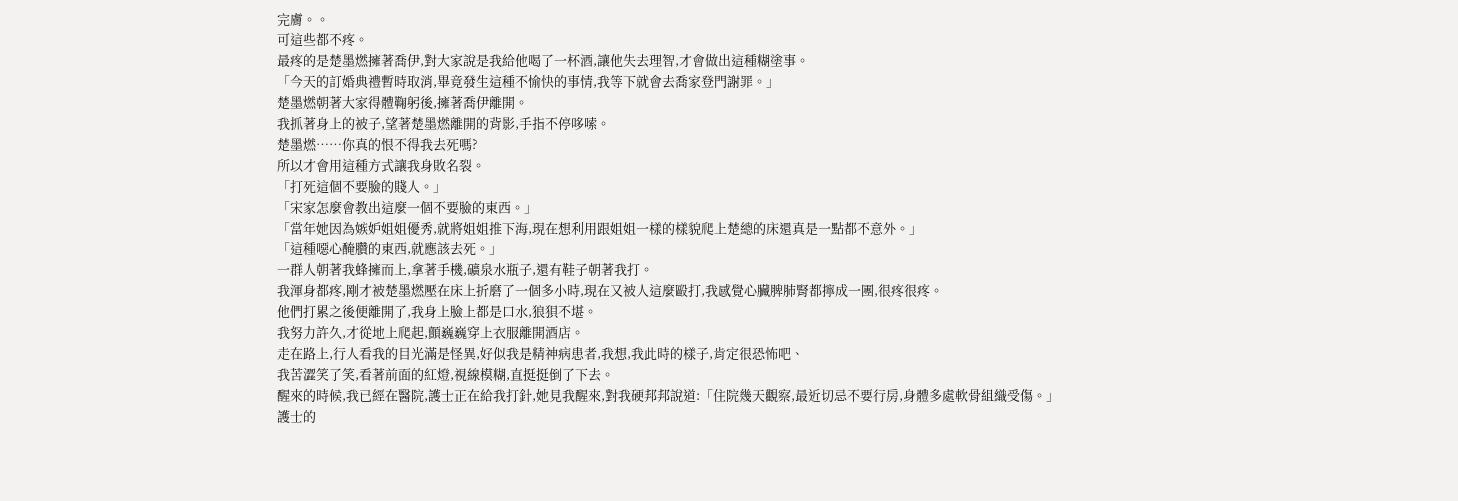完膚。。
可這些都不疼。
最疼的是楚墨燃擁著喬伊,對大家說是我給他喝了一杯酒,讓他失去理智,才會做出這種糊塗事。
「今天的訂婚典禮暫時取消,畢竟發生這種不愉快的事情,我等下就會去喬家登門謝罪。」
楚墨燃朝著大家得體鞠躬後,擁著喬伊離開。
我抓著身上的被子,望著楚墨燃離開的背影,手指不停哆嗦。
楚墨燃……你真的恨不得我去死嗎?
所以才會用這種方式讓我身敗名裂。
「打死這個不要臉的賤人。」
「宋家怎麼會教出這麼一個不要臉的東西。」
「當年她因為嫉妒姐姐優秀,就將姐姐推下海,現在想利用跟姐姐一樣的樣貌爬上楚總的床還真是一點都不意外。」
「這種噁心醃臢的東西,就應該去死。」
一群人朝著我蜂擁而上,拿著手機,礦泉水瓶子,還有鞋子朝著我打。
我渾身都疼,剛才被楚墨燃壓在床上折磨了一個多小時,現在又被人這麼毆打,我感覺心臟脾肺腎都擰成一團,很疼很疼。
他們打累之後便離開了,我身上臉上都是口水,狼狽不堪。
我努力許久,才從地上爬起,顫巍巍穿上衣服離開酒店。
走在路上,行人看我的目光滿是怪異,好似我是精神病患者,我想,我此時的樣子,肯定很恐怖吧、
我苦澀笑了笑,看著前面的紅燈,視線模糊,直挺挺倒了下去。
醒來的時候,我已經在醫院,護士正在給我打針,她見我醒來,對我硬邦邦說道:「住院幾天觀察,最近切忌不要行房,身體多處軟骨組織受傷。」
護士的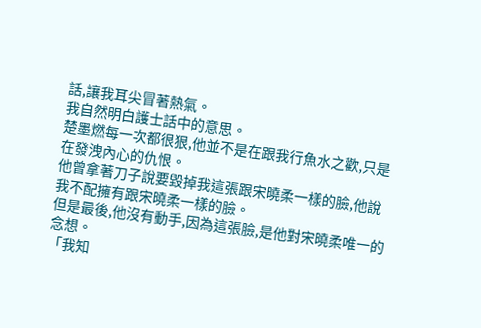話,讓我耳尖冒著熱氣。
我自然明白護士話中的意思。
楚墨燃每一次都很狠,他並不是在跟我行魚水之歡,只是在發洩內心的仇恨。
他曾拿著刀子說要毀掉我這張跟宋曉柔一樣的臉,他說我不配擁有跟宋曉柔一樣的臉。
但是最後,他沒有動手,因為這張臉,是他對宋曉柔唯一的念想。
「我知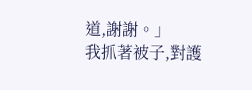道,謝謝。」
我抓著被子,對護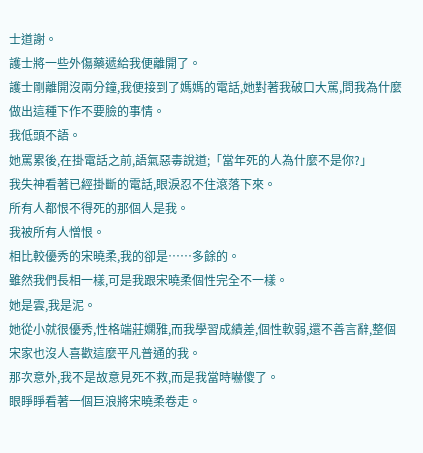士道謝。
護士將一些外傷藥遞給我便離開了。
護士剛離開沒兩分鐘,我便接到了媽媽的電話,她對著我破口大駡,問我為什麼做出這種下作不要臉的事情。
我低頭不語。
她罵累後,在掛電話之前,語氣惡毒說道;「當年死的人為什麼不是你?」
我失神看著已經掛斷的電話,眼淚忍不住滾落下來。
所有人都恨不得死的那個人是我。
我被所有人憎恨。
相比較優秀的宋曉柔,我的卻是……多餘的。
雖然我們長相一樣,可是我跟宋曉柔個性完全不一樣。
她是雲,我是泥。
她從小就很優秀,性格端莊嫻雅,而我學習成績差,個性軟弱,還不善言辭,整個宋家也沒人喜歡這麼平凡普通的我。
那次意外,我不是故意見死不救,而是我當時嚇傻了。
眼睜睜看著一個巨浪將宋曉柔卷走。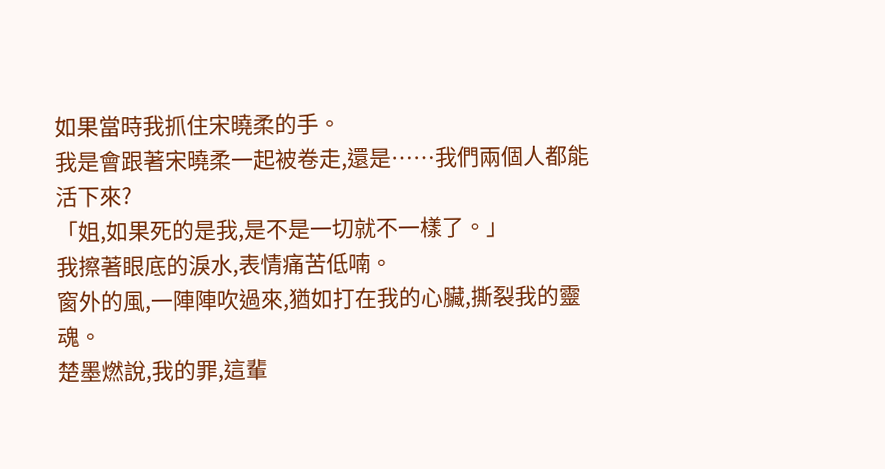如果當時我抓住宋曉柔的手。
我是會跟著宋曉柔一起被卷走,還是……我們兩個人都能活下來?
「姐,如果死的是我,是不是一切就不一樣了。」
我擦著眼底的淚水,表情痛苦低喃。
窗外的風,一陣陣吹過來,猶如打在我的心臟,撕裂我的靈魂。
楚墨燃說,我的罪,這輩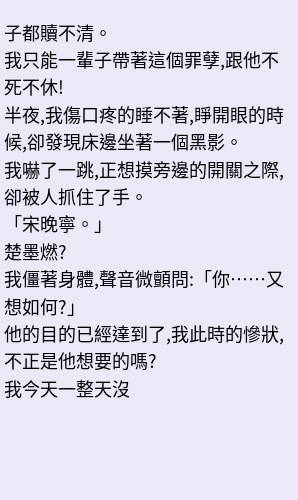子都贖不清。
我只能一輩子帶著這個罪孽,跟他不死不休!
半夜,我傷口疼的睡不著,睜開眼的時候,卻發現床邊坐著一個黑影。
我嚇了一跳,正想摸旁邊的開關之際,卻被人抓住了手。
「宋晚寧。」
楚墨燃?
我僵著身體,聲音微顫問:「你……又想如何?」
他的目的已經達到了,我此時的慘狀,不正是他想要的嗎?
我今天一整天沒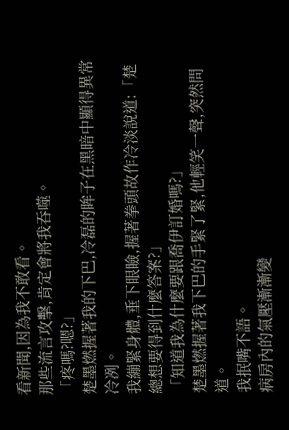看新聞,因為我不敢看。
那些流言攻擊,肯定會將我吞噬。
「疼嗎?嗯?」
楚墨燃握著我的下巴,冷磊的眸子在黑暗中顯得異常冷冽。
我繃緊身體,垂下眼瞼,握著拳頭故作冷淡說道:「楚總想要得到什麼答案?」
「知道我為什麼要跟喬伊訂婚嗎?」
楚墨燃握著我下巴的手緊了緊,他輕笑一聲,突然問道。
我抿嘴不語。
病房內的氣壓漸漸變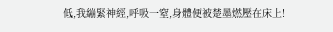低,我繃緊神經,呼吸一窒,身體便被楚墨燃壓在床上!